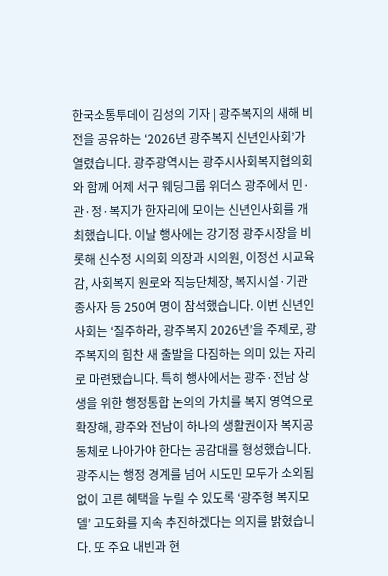한국소통투데이 김성의 기자 | 광주복지의 새해 비전을 공유하는 ‘2026년 광주복지 신년인사회’가 열렸습니다. 광주광역시는 광주시사회복지협의회와 함께 어제 서구 웨딩그룹 위더스 광주에서 민·관·정·복지가 한자리에 모이는 신년인사회를 개최했습니다. 이날 행사에는 강기정 광주시장을 비롯해 신수정 시의회 의장과 시의원, 이정선 시교육감, 사회복지 원로와 직능단체장, 복지시설·기관 종사자 등 250여 명이 참석했습니다. 이번 신년인사회는 ‘질주하라, 광주복지 2026년’을 주제로, 광주복지의 힘찬 새 출발을 다짐하는 의미 있는 자리로 마련됐습니다. 특히 행사에서는 광주·전남 상생을 위한 행정통합 논의의 가치를 복지 영역으로 확장해, 광주와 전남이 하나의 생활권이자 복지공동체로 나아가야 한다는 공감대를 형성했습니다. 광주시는 행정 경계를 넘어 시도민 모두가 소외됨 없이 고른 혜택을 누릴 수 있도록 ‘광주형 복지모델’ 고도화를 지속 추진하겠다는 의지를 밝혔습니다. 또 주요 내빈과 현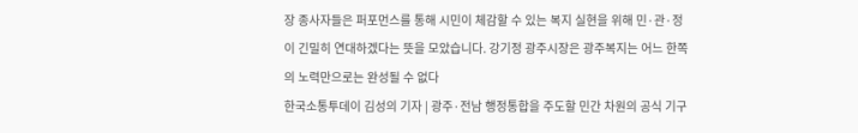장 종사자들은 퍼포먼스를 통해 시민이 체감할 수 있는 복지 실현을 위해 민·관·정이 긴밀히 연대하겠다는 뜻을 모았습니다. 강기정 광주시장은 광주복지는 어느 한쪽의 노력만으로는 완성될 수 없다
한국소통투데이 김성의 기자 | 광주·전남 행정통합을 주도할 민간 차원의 공식 기구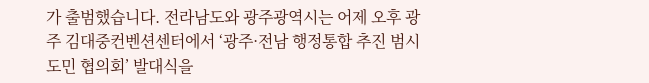가 출범했습니다. 전라남도와 광주광역시는 어제 오후 광주 김대중컨벤션센터에서 ‘광주·전남 행정통합 추진 범시도민 협의회’ 발대식을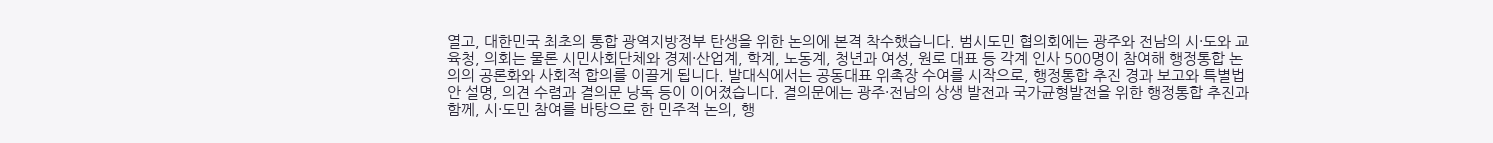열고, 대한민국 최초의 통합 광역지방정부 탄생을 위한 논의에 본격 착수했습니다. 범시도민 협의회에는 광주와 전남의 시·도와 교육청, 의회는 물론 시민사회단체와 경제·산업계, 학계, 노동계, 청년과 여성, 원로 대표 등 각계 인사 500명이 참여해 행정통합 논의의 공론화와 사회적 합의를 이끌게 됩니다. 발대식에서는 공동대표 위촉장 수여를 시작으로, 행정통합 추진 경과 보고와 특별법안 설명, 의견 수렴과 결의문 낭독 등이 이어졌습니다. 결의문에는 광주·전남의 상생 발전과 국가균형발전을 위한 행정통합 추진과 함께, 시·도민 참여를 바탕으로 한 민주적 논의, 행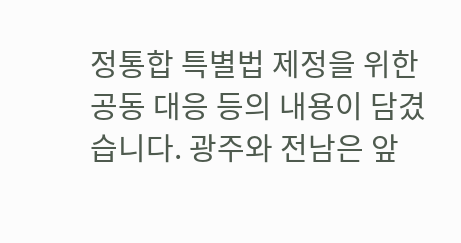정통합 특별법 제정을 위한 공동 대응 등의 내용이 담겼습니다. 광주와 전남은 앞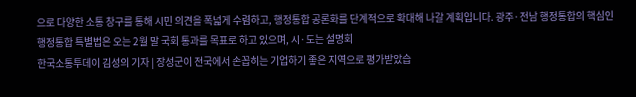으로 다양한 소통 창구를 통해 시민 의견을 폭넓게 수렴하고, 행정통합 공론화를 단계적으로 확대해 나갈 계획입니다. 광주·전남 행정통합의 핵심인 행정통합 특별법은 오는 2월 말 국회 통과를 목표로 하고 있으며, 시·도는 설명회
한국소통투데이 김성의 기자 | 장성군이 전국에서 손꼽히는 기업하기 좋은 지역으로 평가받았습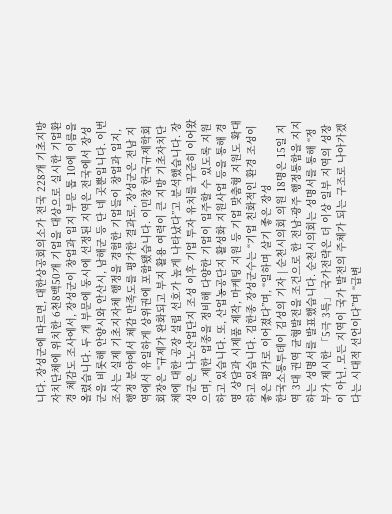니다. 장성군에 따르면, 대한상공회의소가 전국 228개 기초지방자치단체에 위치한 6천8백50개 기업을 대상으로 실시한 기업환경 체감도 조사에서, 장성군이 창업과 입지 부문 톱 10에 이름을 올렸습니다. 두 개 부문에 동시에 선정된 지역은 전국에서 장성군을 비롯해 안양시와 안산시, 남해군 등 단 네 곳뿐입니다. 이번 조사는 실제 기초지자체 행정을 경험한 기업들이 창업과 입지, 행정 분야에서 체감 만족도를 평가한 결과로, 장성군은 전남 지역에서 유일하게 상위권에 포함됐습니다. 이민창 한국규제학회 회장은 “규제가 완화되고 부지 활용 여력이 큰 지방 기초자치단체에 대한 공장 설립 선호가 높게 나타났다”고 분석했습니다. 장성군은 나노산업단지 조성 이후 기업 투자 유치를 꾸준히 이어왔으며, 제한 업종을 정비해 다양한 기업이 입주할 수 있도록 지원하고 있습니다. 또, 산업농공단지 활성화 지원사업 등을 통해 경영 상담과 시제품 제작, 마케팅 지원 등 기업 맞춤형 지원도 확대하고 있습니다. 김한종 장성군수는 “기업 친화적인 환경 조성이 좋은 평가로 이어졌다”며, “일하며 살기 좋은 장성
한국소통투데이 김성의 기자 | 순천시의회 의원 18명은 15일 지역 3대 권역 균형발전을 조건으로 한 전남·광주 행정통합을 지지하는 성명서를 발표했습니다. 순천시의회는 성명서를 통해 “정부가 제시한 「5극 3특」 국가전략은 더 이상 일부 지역의 성장이 아닌, 모든 지역이 국가 발전의 주체가 되는 구조로 나아가겠다는 시대적 선언이다”며 “급변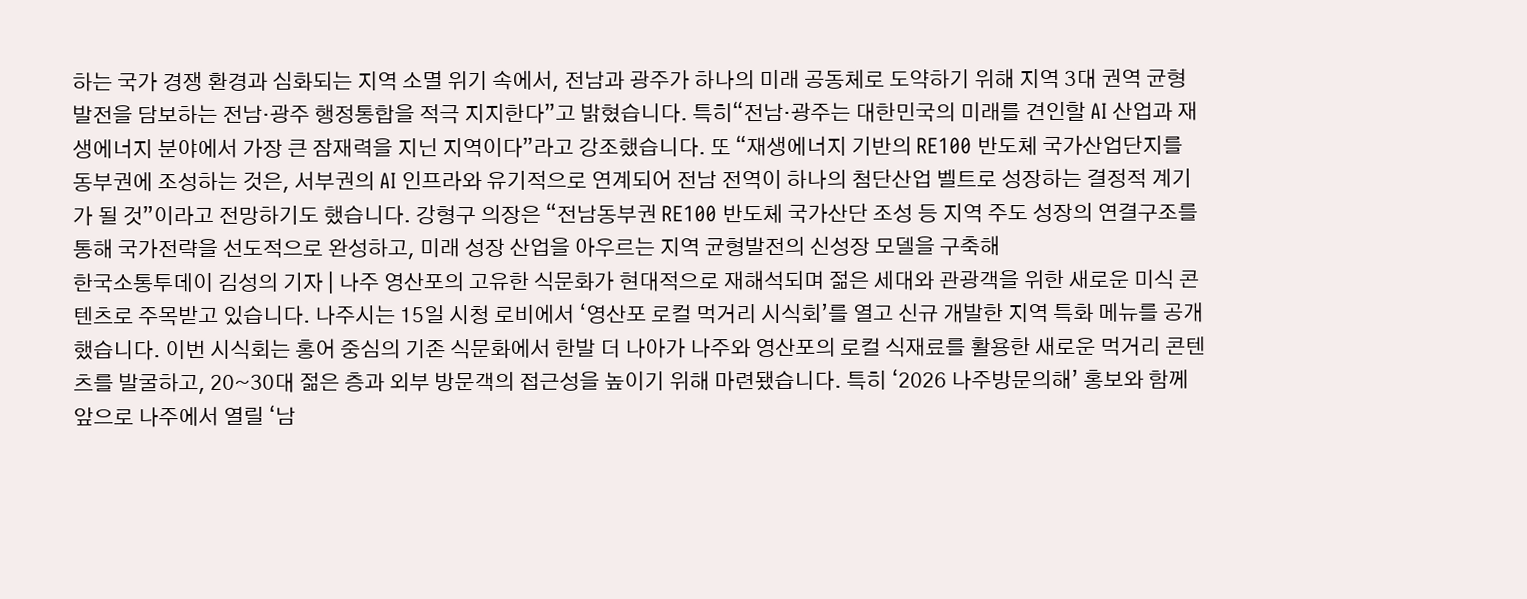하는 국가 경쟁 환경과 심화되는 지역 소멸 위기 속에서, 전남과 광주가 하나의 미래 공동체로 도약하기 위해 지역 3대 권역 균형발전을 담보하는 전남·광주 행정통합을 적극 지지한다”고 밝혔습니다. 특히“전남·광주는 대한민국의 미래를 견인할 AI 산업과 재생에너지 분야에서 가장 큰 잠재력을 지닌 지역이다”라고 강조했습니다. 또 “재생에너지 기반의 RE100 반도체 국가산업단지를 동부권에 조성하는 것은, 서부권의 AI 인프라와 유기적으로 연계되어 전남 전역이 하나의 첨단산업 벨트로 성장하는 결정적 계기가 될 것”이라고 전망하기도 했습니다. 강형구 의장은 “전남동부권 RE100 반도체 국가산단 조성 등 지역 주도 성장의 연결구조를 통해 국가전략을 선도적으로 완성하고, 미래 성장 산업을 아우르는 지역 균형발전의 신성장 모델을 구축해
한국소통투데이 김성의 기자 | 나주 영산포의 고유한 식문화가 현대적으로 재해석되며 젊은 세대와 관광객을 위한 새로운 미식 콘텐츠로 주목받고 있습니다. 나주시는 15일 시청 로비에서 ‘영산포 로컬 먹거리 시식회’를 열고 신규 개발한 지역 특화 메뉴를 공개했습니다. 이번 시식회는 홍어 중심의 기존 식문화에서 한발 더 나아가 나주와 영산포의 로컬 식재료를 활용한 새로운 먹거리 콘텐츠를 발굴하고, 20~30대 젊은 층과 외부 방문객의 접근성을 높이기 위해 마련됐습니다. 특히 ‘2026 나주방문의해’ 홍보와 함께 앞으로 나주에서 열릴 ‘남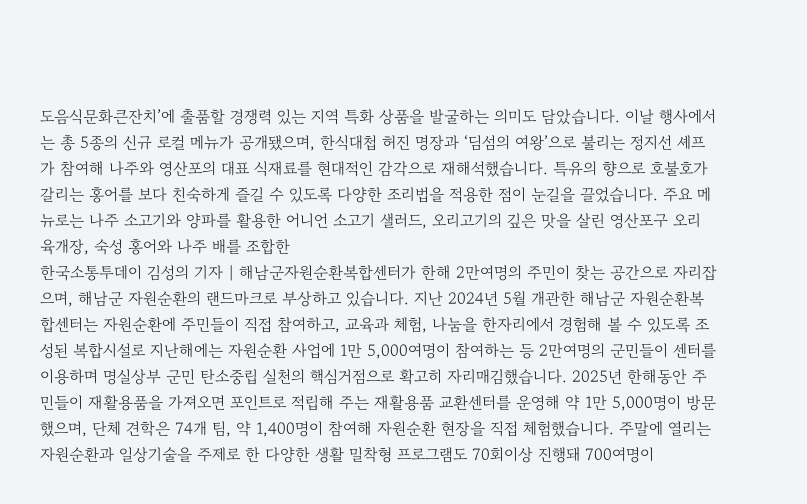도음식문화큰잔치’에 출품할 경쟁력 있는 지역 특화 상품을 발굴하는 의미도 담았습니다. 이날 행사에서는 총 5종의 신규 로컬 메뉴가 공개됐으며, 한식대첩 허진 명장과 ‘딤섬의 여왕’으로 불리는 정지선 셰프가 참여해 나주와 영산포의 대표 식재료를 현대적인 감각으로 재해석했습니다. 특유의 향으로 호불호가 갈리는 홍어를 보다 친숙하게 즐길 수 있도록 다양한 조리법을 적용한 점이 눈길을 끌었습니다. 주요 메뉴로는 나주 소고기와 양파를 활용한 어니언 소고기 샐러드, 오리고기의 깊은 맛을 살린 영산포구 오리 육개장, 숙성 홍어와 나주 배를 조합한
한국소통투데이 김성의 기자 | 해남군자원순환복합센터가 한해 2만여명의 주민이 찾는 공간으로 자리잡으며, 해남군 자원순환의 랜드마크로 부상하고 있습니다. 지난 2024년 5월 개관한 해남군 자원순환복합센터는 자원순환에 주민들이 직접 참여하고, 교육과 체험, 나눔을 한자리에서 경험해 볼 수 있도록 조성된 복합시설로 지난해에는 자원순환 사업에 1만 5,000여명이 참여하는 등 2만여명의 군민들이 센터를 이용하며 명실상부 군민 탄소중립 실천의 핵심거점으로 확고히 자리매김했습니다. 2025년 한해동안 주민들이 재활용품을 가져오면 포인트로 적립해 주는 재활용품 교환센터를 운영해 약 1만 5,000명이 방문했으며, 단체 견학은 74개 팀, 약 1,400명이 참여해 자원순환 현장을 직접 체험했습니다. 주말에 열리는 자원순환과 일상기술을 주제로 한 다양한 생활 밀착형 프로그램도 70회이상 진행돼 700여명이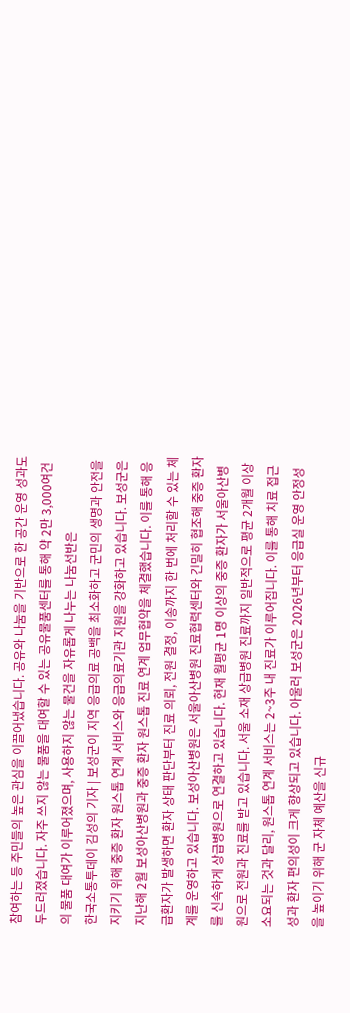참여하는 등 주민들의 높은 관심을 이끌어냈습니다. 공유와 나눔을 기반으로 한 공간 운영 성과도 두드러졌습니다. 자주 쓰지 않는 물품을 대여할 수 있는 공유물품센터를 통해 약 2만 3,000여건의 물품 대여가 이루어졌으며, 사용하지 않는 물건을 자유롭게 나누는 나눔선반은
한국소통투데이 김성의 기자 | 보성군이 지역 응급의료 공백을 최소화하고 군민의 생명과 안전을 지키기 위해 중증 환자 원스톱 연계 서비스와 응급의료기관 지원을 강화하고 있습니다. 보성군은 지난해 2월 보성아산병원과 중증 환자 원스톱 진료 연계 업무협약을 체결했습니다. 이를 통해 응급환자가 발생하면 환자 상태 판단부터 진료 의뢰, 전원 결정, 이송까지 한 번에 처리할 수 있는 체계를 운영하고 있습니다. 보성아산병원은 서울아산병원 진료협력센터와 긴밀히 협조해 중증 환자를 신속하게 상급병원으로 연결하고 있습니다. 현재 월평균 1명 이상의 중증 환자가 서울아산병원으로 전원과 진료를 받고 있습니다. 서울 소재 상급병원 진료까지 일반적으로 평균 2개월 이상 소요되는 것과 달리, 원스톱 연계 서비스는 2~3주 내 진료가 이루어집니다. 이를 통해 치료 접근성과 환자 편의성이 크게 향상되고 있습니다. 아울러 보성군은 2026년부터 응급실 운영 안정성을 높이기 위해 군 자체 예산을 신규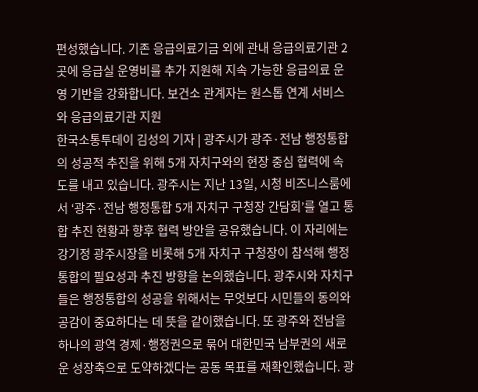편성했습니다. 기존 응급의료기금 외에 관내 응급의료기관 2곳에 응급실 운영비를 추가 지원해 지속 가능한 응급의료 운영 기반을 강화합니다. 보건소 관계자는 원스톱 연계 서비스와 응급의료기관 지원
한국소통투데이 김성의 기자 | 광주시가 광주·전남 행정통합의 성공적 추진을 위해 5개 자치구와의 현장 중심 협력에 속도를 내고 있습니다. 광주시는 지난 13일, 시청 비즈니스룸에서 ‘광주·전남 행정통합 5개 자치구 구청장 간담회’를 열고 통합 추진 현황과 향후 협력 방안을 공유했습니다. 이 자리에는 강기정 광주시장을 비롯해 5개 자치구 구청장이 참석해 행정통합의 필요성과 추진 방향을 논의했습니다. 광주시와 자치구들은 행정통합의 성공을 위해서는 무엇보다 시민들의 동의와 공감이 중요하다는 데 뜻을 같이했습니다. 또 광주와 전남을 하나의 광역 경제·행정권으로 묶어 대한민국 남부권의 새로운 성장축으로 도약하겠다는 공동 목표를 재확인했습니다. 광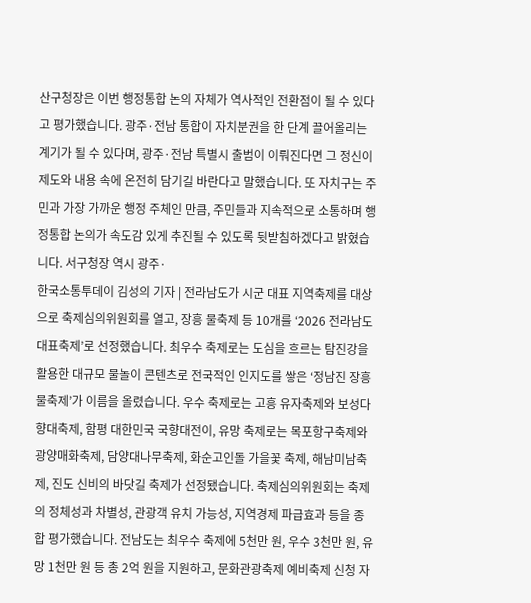산구청장은 이번 행정통합 논의 자체가 역사적인 전환점이 될 수 있다고 평가했습니다. 광주·전남 통합이 자치분권을 한 단계 끌어올리는 계기가 될 수 있다며, 광주·전남 특별시 출범이 이뤄진다면 그 정신이 제도와 내용 속에 온전히 담기길 바란다고 말했습니다. 또 자치구는 주민과 가장 가까운 행정 주체인 만큼, 주민들과 지속적으로 소통하며 행정통합 논의가 속도감 있게 추진될 수 있도록 뒷받침하겠다고 밝혔습니다. 서구청장 역시 광주·
한국소통투데이 김성의 기자 | 전라남도가 시군 대표 지역축제를 대상으로 축제심의위원회를 열고, 장흥 물축제 등 10개를 ‘2026 전라남도 대표축제’로 선정했습니다. 최우수 축제로는 도심을 흐르는 탐진강을 활용한 대규모 물놀이 콘텐츠로 전국적인 인지도를 쌓은 ‘정남진 장흥 물축제’가 이름을 올렸습니다. 우수 축제로는 고흥 유자축제와 보성다향대축제, 함평 대한민국 국향대전이, 유망 축제로는 목포항구축제와 광양매화축제, 담양대나무축제, 화순고인돌 가을꽃 축제, 해남미남축제, 진도 신비의 바닷길 축제가 선정됐습니다. 축제심의위원회는 축제의 정체성과 차별성, 관광객 유치 가능성, 지역경제 파급효과 등을 종합 평가했습니다. 전남도는 최우수 축제에 5천만 원, 우수 3천만 원, 유망 1천만 원 등 총 2억 원을 지원하고, 문화관광축제 예비축제 신청 자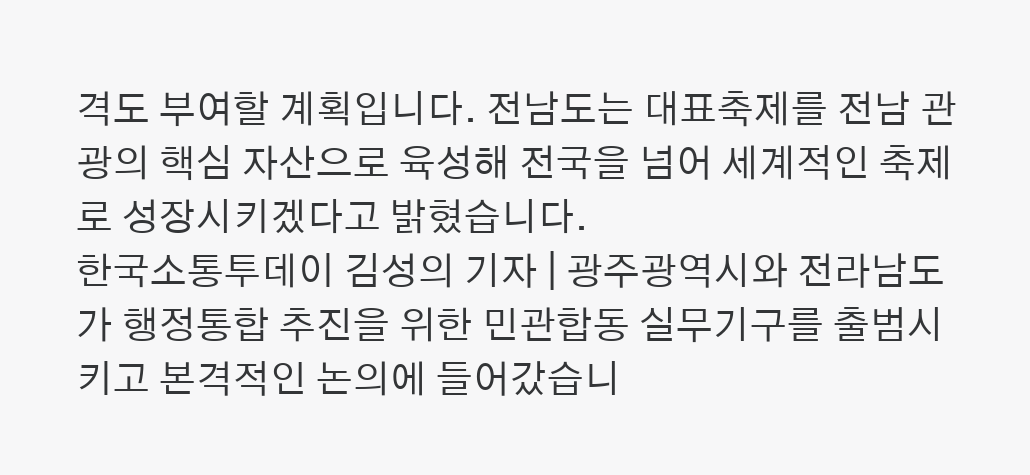격도 부여할 계획입니다. 전남도는 대표축제를 전남 관광의 핵심 자산으로 육성해 전국을 넘어 세계적인 축제로 성장시키겠다고 밝혔습니다.
한국소통투데이 김성의 기자 | 광주광역시와 전라남도가 행정통합 추진을 위한 민관합동 실무기구를 출범시키고 본격적인 논의에 들어갔습니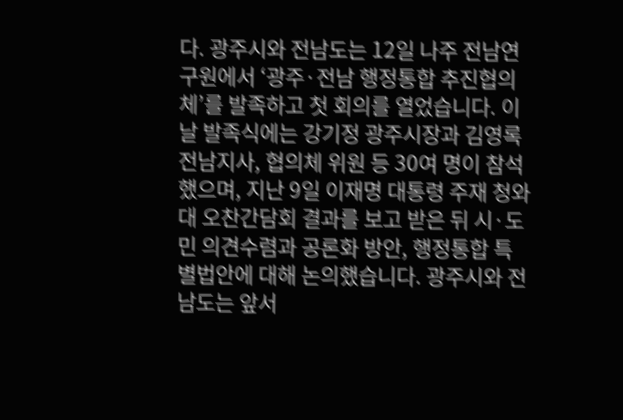다. 광주시와 전남도는 12일 나주 전남연구원에서 ‘광주·전남 행정통합 추진협의체’를 발족하고 첫 회의를 열었습니다. 이날 발족식에는 강기정 광주시장과 김영록 전남지사, 협의체 위원 등 30여 명이 참석했으며, 지난 9일 이재명 대통령 주재 청와대 오찬간담회 결과를 보고 받은 뒤 시·도민 의견수렴과 공론화 방안, 행정통합 특별법안에 대해 논의했습니다. 광주시와 전남도는 앞서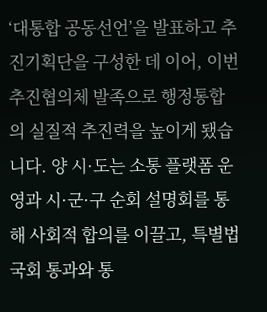‘대통합 공동선언’을 발표하고 추진기획단을 구성한 데 이어, 이번 추진협의체 발족으로 행정통합의 실질적 추진력을 높이게 됐습니다. 양 시·도는 소통 플랫폼 운영과 시·군·구 순회 설명회를 통해 사회적 합의를 이끌고, 특별법 국회 통과와 통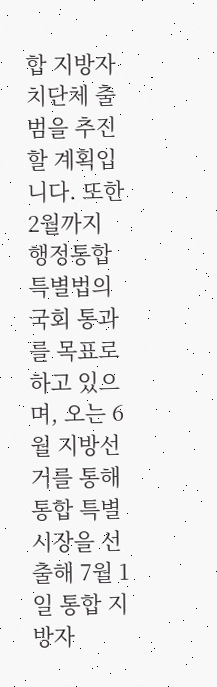합 지방자치단체 출범을 추진할 계획입니다. 또한 2월까지 행정통합 특별법의 국회 통과를 목표로 하고 있으며, 오는 6월 지방선거를 통해 통합 특별시장을 선출해 7월 1일 통합 지방자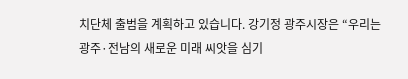치단체 출범을 계획하고 있습니다. 강기정 광주시장은 “우리는 광주·전남의 새로운 미래 씨앗을 심기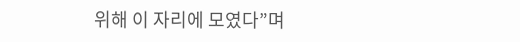위해 이 자리에 모였다”며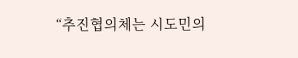“추진협의체는 시도민의